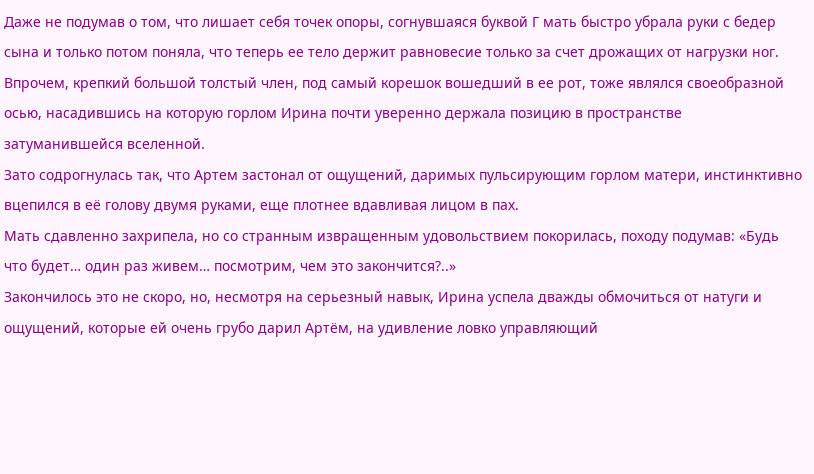Даже не подумав о том, что лишает себя точек опоры, согнувшаяся буквой Г мать быстро убрала руки с бедер сына и только потом поняла, что теперь ее тело держит равновесие только за счет дрожащих от нагрузки ног.
Впрочем, крепкий большой толстый член, под самый корешок вошедший в ее рот, тоже являлся своеобразной осью, насадившись на которую горлом Ирина почти уверенно держала позицию в пространстве затуманившейся вселенной.
Зато содрогнулась так, что Артем застонал от ощущений, даримых пульсирующим горлом матери, инстинктивно вцепился в её голову двумя руками, еще плотнее вдавливая лицом в пах.
Мать сдавленно захрипела, но со странным извращенным удовольствием покорилась, походу подумав: «Будь что будет… один раз живем… посмотрим, чем это закончится?..»
Закончилось это не скоро, но, несмотря на серьезный навык, Ирина успела дважды обмочиться от натуги и ощущений, которые ей очень грубо дарил Артём, на удивление ловко управляющий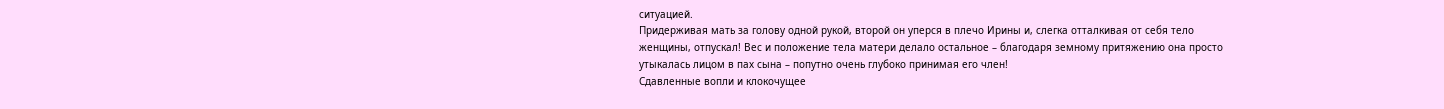ситуацией.
Придерживая мать за голову одной рукой, второй он уперся в плечо Ирины и, слегка отталкивая от себя тело женщины, отпускал! Вес и положение тела матери делало остальное – благодаря земному притяжению она просто утыкалась лицом в пах сына – попутно очень глубоко принимая его член!
Сдавленные вопли и клокочущее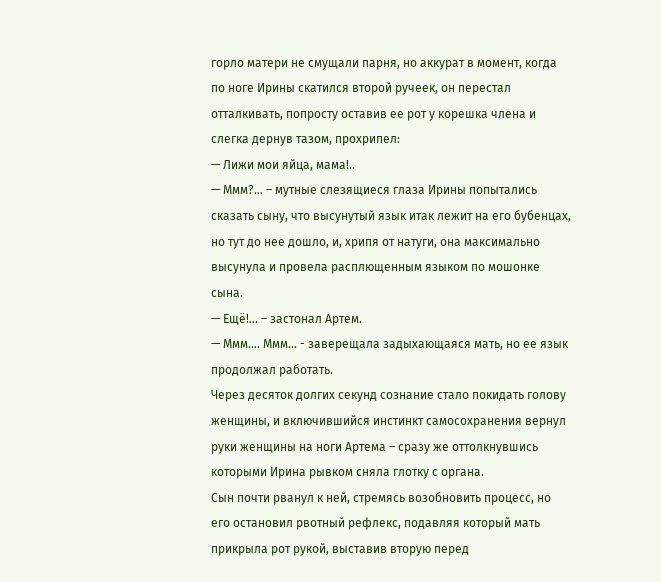горло матери не смущали парня, но аккурат в момент, когда по ноге Ирины скатился второй ручеек, он перестал отталкивать, попросту оставив ее рот у корешка члена и слегка дернув тазом, прохрипел:
— Лижи мои яйца, мама!..
— Ммм?... – мутные слезящиеся глаза Ирины попытались сказать сыну, что высунутый язык итак лежит на его бубенцах, но тут до нее дошло, и, хрипя от натуги, она максимально высунула и провела расплющенным языком по мошонке сына.
— Ещё!... – застонал Артем.
— Ммм…. Ммм… - заверещала задыхающаяся мать, но ее язык продолжал работать.
Через десяток долгих секунд сознание стало покидать голову женщины, и включившийся инстинкт самосохранения вернул руки женщины на ноги Артема – сразу же оттолкнувшись которыми Ирина рывком сняла глотку с органа.
Сын почти рванул к ней, стремясь возобновить процесс, но его остановил рвотный рефлекс, подавляя который мать прикрыла рот рукой, выставив вторую перед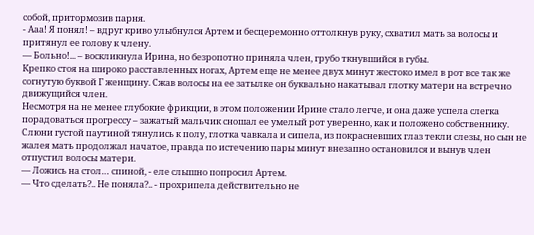собой, притормозив парня.
- Ааа! Я понял! – вдруг криво улыбнулся Артем и бесцеремонно оттолкнув руку, схватил мать за волосы и притянул ее голову к члену.
— Больно!... – воскликнула Ирина, но безропотно приняла член, грубо ткнувшийся в губы.
Крепко стоя на широко расставленных ногах, Артем еще не менее двух минут жестоко имел в рот все так же согнутую буквой Г женщину. Сжав волосы на ее затылке он буквально накатывал глотку матери на встречно движущийся член.
Несмотря на не менее глубокие фрикции, в этом положении Ирине стало легче, и она даже успела слегка порадоваться прогрессу – зажатый мальчик сношал ее умелый рот уверенно, как и положено собственнику.
Слюни густой паутиной тянулись к полу, глотка чавкала и сипела, из покрасневших глаз текли слезы, но сын не жалея мать продолжал начатое, правда по истечению пары минут внезапно остановился и вынув член отпустил волосы матери.
— Ложись на стол… спиной, - еле слышно попросил Артем.
— Что сделать?.. Не поняла?.. - прохрипела действительно не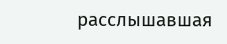расслышавшая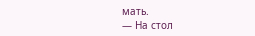мать.
— На стол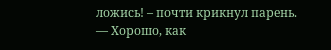ложись! – почти крикнул парень.
— Хорошо, как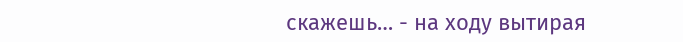скажешь… - на ходу вытирая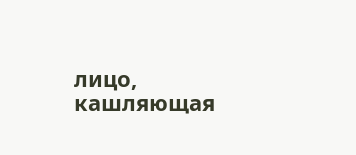лицо, кашляющая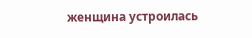женщина устроилась